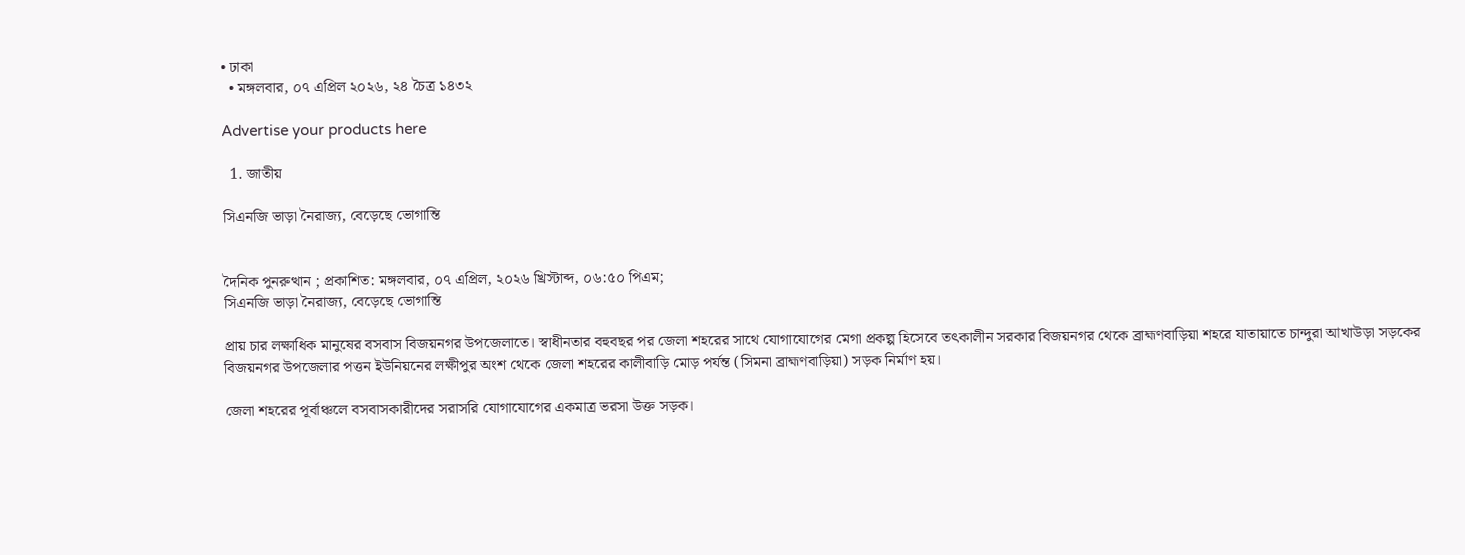• ঢাকা
  • মঙ্গলবার, ০৭ এপ্রিল ২০২৬, ২৪ চৈত্র ১৪৩২

Advertise your products here

  1. জাতীয়

সিএনজি ভাড়া নৈরাজ্য, বেড়েছে ভোগান্তি


দৈনিক পুনরুত্থান ; প্রকাশিত: মঙ্গলবার, ০৭ এপ্রিল, ২০২৬ খ্রিস্টাব্দ, ০৬:৫০ পিএম;
সিএনজি ভাড়া নৈরাজ্য, বেড়েছে ভোগান্তি

প্রায় চার লক্ষাধিক মানুষের বসবাস বিজয়নগর উপজেলাতে। স্বাধীনতার বহুবছর পর জেলা শহরের সাথে যোগাযোগের মেগা প্রকল্প হিসেবে তৎকালীন সরকার বিজয়নগর থেকে ব্রাহ্মণবাড়িয়া শহরে যাতায়াতে চান্দুরা আখাউড়া সড়কের বিজয়নগর উপজেলার পত্তন ইউনিয়নের লক্ষীপুর অংশ থেকে জেলা শহরের কালীবাড়ি মোড় পর্যন্ত (সিমনা ব্রাহ্মণবাড়িয়া) সড়ক নির্মাণ হয়।

জেলা শহরের পূর্বাঞ্চলে বসবাসকারীদের সরাসরি যোগাযোগের একমাত্র ভরসা উক্ত সড়ক।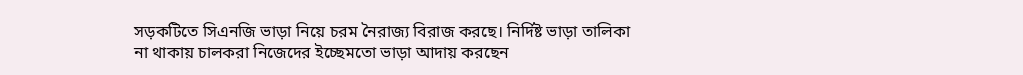সড়কটিতে সিএনজি ভাড়া নিয়ে চরম নৈরাজ্য বিরাজ করছে। নির্দিষ্ট ভাড়া তালিকা না থাকায় চালকরা নিজেদের ইচ্ছেমতো ভাড়া আদায় করছেন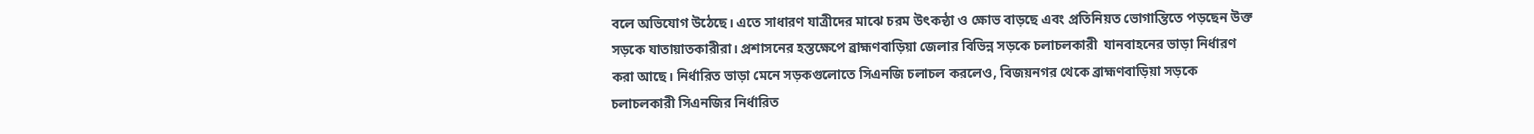বলে অভিযোগ উঠেছে। এতে সাধারণ যাত্রীদের মাঝে চরম উৎকন্ঠা ও ক্ষোভ বাড়ছে এবং প্রতিনিয়ত ভোগান্তিতে পড়ছেন উক্ত সড়কে যাতায়াতকারীরা। প্রশাসনের হস্তক্ষেপে ব্রাহ্মণবাড়িয়া জেলার বিভিন্ন সড়কে চলাচলকারী  যানবাহনের ভাড়া নির্ধারণ করা আছে। নির্ধারিত ভাড়া মেনে সড়কগুলোতে সিএনজি চলাচল করলেও, বিজয়নগর থেকে ব্রাহ্মণবাড়িয়া সড়কে চলাচলকারী সিএনজির নির্ধারিত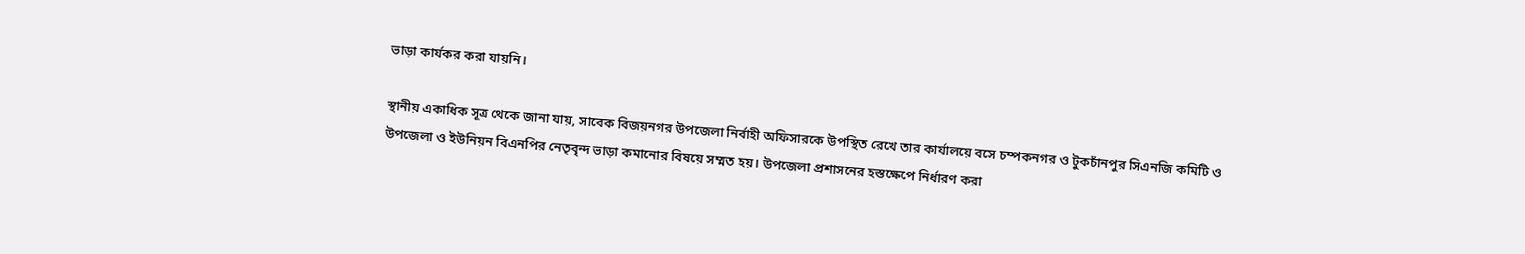ভাড়া কার্যকর করা যায়নি।

স্থানীয় একাধিক সূত্র থেকে জানা যায়, সাবেক বিজয়নগর উপজেলা নির্বাহী অফিসারকে উপস্থিত রেখে তার কার্যালয়ে বসে চম্পকনগর ও টুকচাঁনপুর সিএনজি কমিটি ও উপজেলা ও ইউনিয়ন বিএনপির নেতৃবৃন্দ ভাড়া কমানোর বিষয়ে সম্মত হয়। উপজেলা প্রশাসনের হস্তক্ষেপে নির্ধারণ করা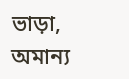ভাড়া, অমান্য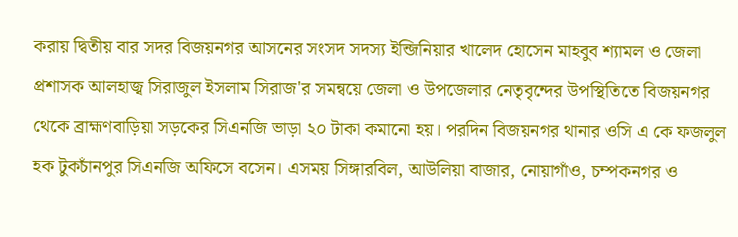করায় দ্বিতীয় বার সদর বিজয়নগর আসনের সংসদ সদস্য ইন্জিনিয়ার খালেদ হোসেন মাহবুব শ্যামল ও জেলা প্রশাসক আলহাজ্ব সিরাজুল ইসলাম সিরাজ'র সমন্বয়ে জেলা ও উপজেলার নেতৃবৃন্দের উপস্থিতিতে বিজয়নগর থেকে ব্রাহ্মণবাড়িয়া সড়কের সিএনজি ভাড়া ২০ টাকা কমানো হয়। পরদিন বিজয়নগর থানার ওসি এ কে ফজলুল হক টুকচাঁনপুর সিএনজি অফিসে বসেন। এসময় সিঙ্গারবিল, আউলিয়া বাজার, নোয়াগাঁও, চম্পকনগর ও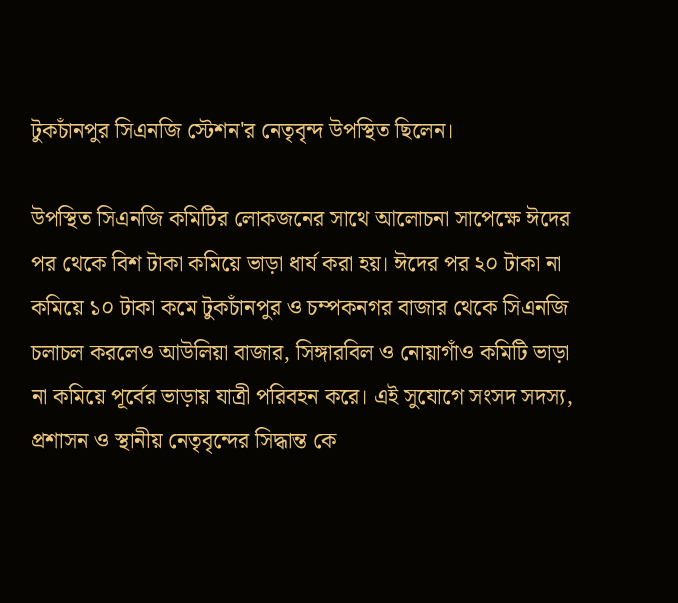টুকচাঁনপুর সিএনজি স্টেশন'র নেতৃবৃন্দ উপস্থিত ছিলেন।

উপস্থিত সিএনজি কমিটির লোকজনের সাথে আলোচনা সাপেক্ষে ঈদের পর থেকে বিশ টাকা কমিয়ে ভাড়া ধার্য করা হয়। ঈদের পর ২০ টাকা না কমিয়ে ১০ টাকা কমে টুকচাঁনপুর ও চম্পকনগর বাজার থেকে সিএনজি চলাচল করলেও আউলিয়া বাজার, সিঙ্গারবিল ও নোয়াগাঁও কমিটি ভাড়া না কমিয়ে পূর্বের ভাড়ায় যাত্রী পরিবহন করে। এই সুযোগে সংসদ সদস্য, প্রশাসন ও স্থানীয় নেতৃবৃন্দের সিদ্ধান্ত কে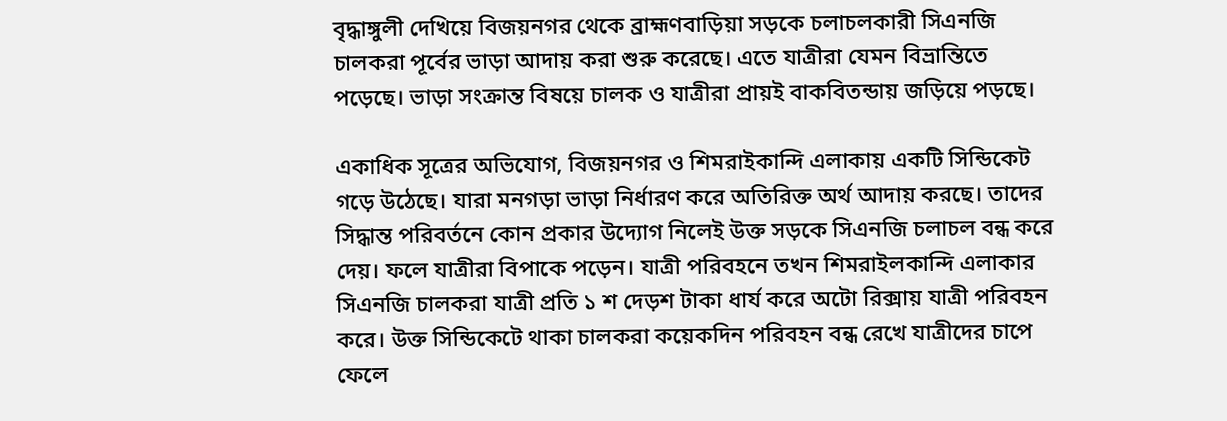বৃদ্ধাঙ্গুলী দেখিয়ে বিজয়নগর থেকে ব্রাহ্মণবাড়িয়া সড়কে চলাচলকারী সিএনজি চালকরা পূর্বের ভাড়া আদায় করা শুরু করেছে। এতে যাত্রীরা যেমন বিভ্রান্তিতে পড়েছে। ভাড়া সংক্রান্ত বিষয়ে চালক ও যাত্রীরা প্রায়ই বাকবিতন্ডায় জড়িয়ে পড়ছে।

একাধিক সূত্রের অভিযোগ, বিজয়নগর ও শিমরাইকান্দি এলাকায় একটি সিন্ডিকেট গড়ে উঠেছে। যারা মনগড়া ভাড়া নির্ধারণ করে অতিরিক্ত অর্থ আদায় করছে। তাদের সিদ্ধান্ত পরিবর্তনে কোন প্রকার উদ্যোগ নিলেই উক্ত সড়কে সিএনজি চলাচল বন্ধ করে দেয়। ফলে যাত্রীরা বিপাকে পড়েন। যাত্রী পরিবহনে তখন শিমরাইলকান্দি এলাকার সিএনজি চালকরা যাত্রী প্রতি ১ শ দেড়শ টাকা ধার্য করে অটো রিক্সায় যাত্রী পরিবহন করে। উক্ত সিন্ডিকেটে থাকা চালকরা কয়েকদিন পরিবহন বন্ধ রেখে যাত্রীদের চাপে ফেলে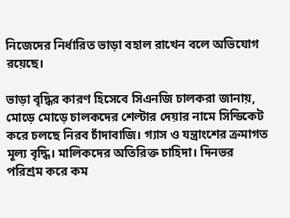নিজেদের নির্ধারিত ভাড়া বহাল রাখেন বলে অভিযোগ রয়েছে।

ভাড়া বৃদ্ধির কারণ হিসেবে সিএনজি চালকরা জানায়, মোড়ে মোড়ে চালকদের শেল্টার দেয়ার নামে সিন্ডিকেট করে চলছে নিরব চাঁদাবাজি। গ্যাস ও যন্ত্রাংশের ক্রমাগত মূল্য বৃদ্ধি। মালিকদের অতিরিক্ত চাহিদা। দিনভর পরিশ্রম করে কম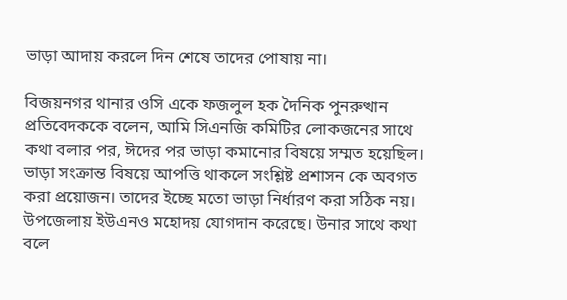ভাড়া আদায় করলে দিন শেষে তাদের পোষায় না।

বিজয়নগর থানার ওসি একে ফজলুল হক দৈনিক পুনরুত্থান প্রতিবেদককে বলেন, আমি সিএনজি কমিটির লোকজনের সাথে কথা বলার পর, ঈদের পর ভাড়া কমানোর বিষয়ে সম্মত হয়েছিল। ভাড়া সংক্রান্ত বিষয়ে আপত্তি থাকলে সংশ্লিষ্ট প্রশাসন কে অবগত করা প্রয়োজন। তাদের ইচ্ছে মতো ভাড়া নির্ধারণ করা সঠিক নয়। উপজেলায় ইউএনও মহোদয় যোগদান করেছে। উনার সাথে কথা বলে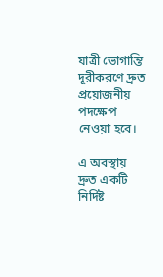যাত্রী ভোগান্তি দূরীকরণে দ্রুত প্রয়োজনীয় পদক্ষেপ নেওয়া হবে।

এ অবস্থায় দ্রুত একটি নির্দিষ্ট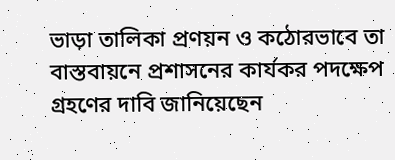ভাড়া তালিকা প্রণয়ন ও কঠোরভাবে তা বাস্তবায়নে প্রশাসনের কার্যকর পদক্ষেপ গ্রহণের দাবি জানিয়েছেন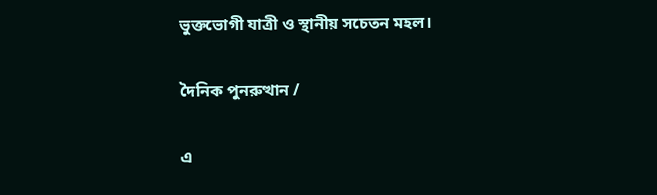ভুক্তভোগী যাত্রী ও স্থানীয় সচেতন মহল।

দৈনিক পুনরুত্থান /

এ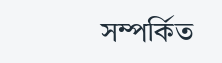সম্পর্কিত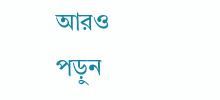আরও পড়ুন